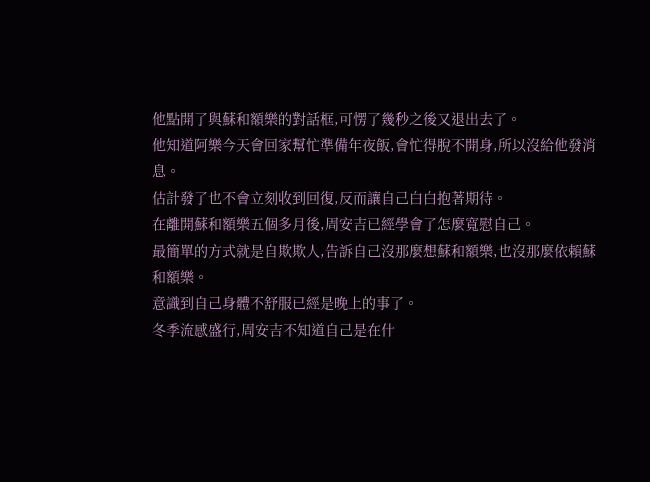他點開了與蘇和額樂的對話框,可愣了幾秒之後又退出去了。
他知道阿樂今天會回家幫忙準備年夜飯,會忙得脫不開身,所以沒給他發消息。
估計發了也不會立刻收到回復,反而讓自己白白抱著期待。
在離開蘇和額樂五個多月後,周安吉已經學會了怎麼寬慰自己。
最簡單的方式就是自欺欺人,告訴自己沒那麼想蘇和額樂,也沒那麼依賴蘇和額樂。
意識到自己身體不舒服已經是晚上的事了。
冬季流感盛行,周安吉不知道自己是在什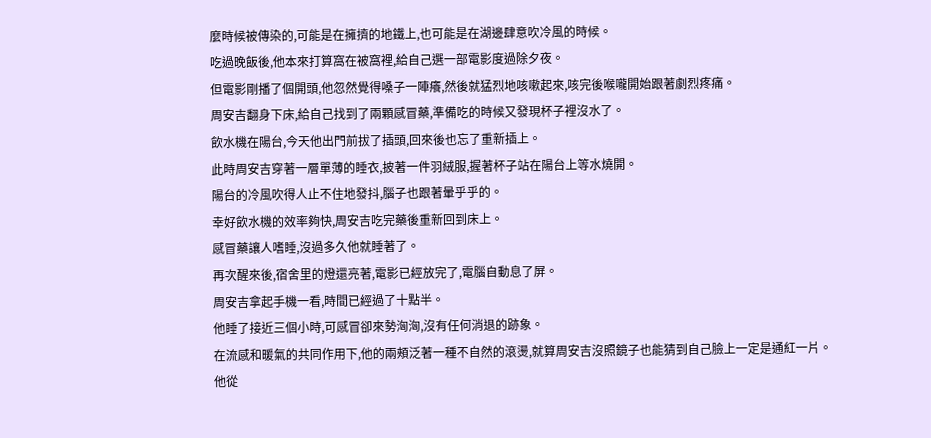麼時候被傳染的,可能是在擁擠的地鐵上,也可能是在湖邊肆意吹冷風的時候。
吃過晚飯後,他本來打算窩在被窩裡,給自己選一部電影度過除夕夜。
但電影剛播了個開頭,他忽然覺得嗓子一陣癢,然後就猛烈地咳嗽起來,咳完後喉嚨開始跟著劇烈疼痛。
周安吉翻身下床,給自己找到了兩顆感冒藥,準備吃的時候又發現杯子裡沒水了。
飲水機在陽台,今天他出門前拔了插頭,回來後也忘了重新插上。
此時周安吉穿著一層單薄的睡衣,披著一件羽絨服,握著杯子站在陽台上等水燒開。
陽台的冷風吹得人止不住地發抖,腦子也跟著暈乎乎的。
幸好飲水機的效率夠快,周安吉吃完藥後重新回到床上。
感冒藥讓人嗜睡,沒過多久他就睡著了。
再次醒來後,宿舍里的燈還亮著,電影已經放完了,電腦自動息了屏。
周安吉拿起手機一看,時間已經過了十點半。
他睡了接近三個小時,可感冒卻來勢洶洶,沒有任何消退的跡象。
在流感和暖氣的共同作用下,他的兩頰泛著一種不自然的滾燙,就算周安吉沒照鏡子也能猜到自己臉上一定是通紅一片。
他從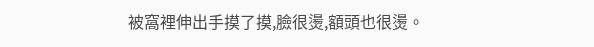被窩裡伸出手摸了摸,臉很燙,額頭也很燙。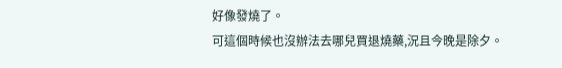好像發燒了。
可這個時候也沒辦法去哪兒買退燒藥,況且今晚是除夕。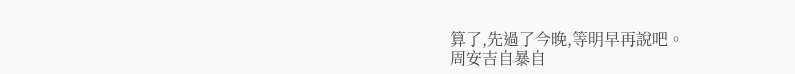算了,先過了今晚,等明早再說吧。
周安吉自暴自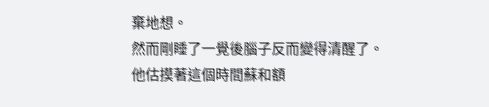棄地想。
然而剛睡了一覺後腦子反而變得清醒了。
他估摸著這個時間蘇和額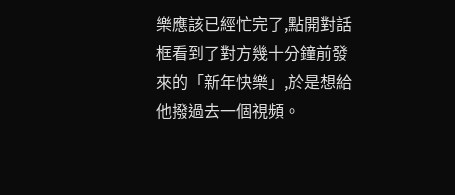樂應該已經忙完了,點開對話框看到了對方幾十分鐘前發來的「新年快樂」,於是想給他撥過去一個視頻。